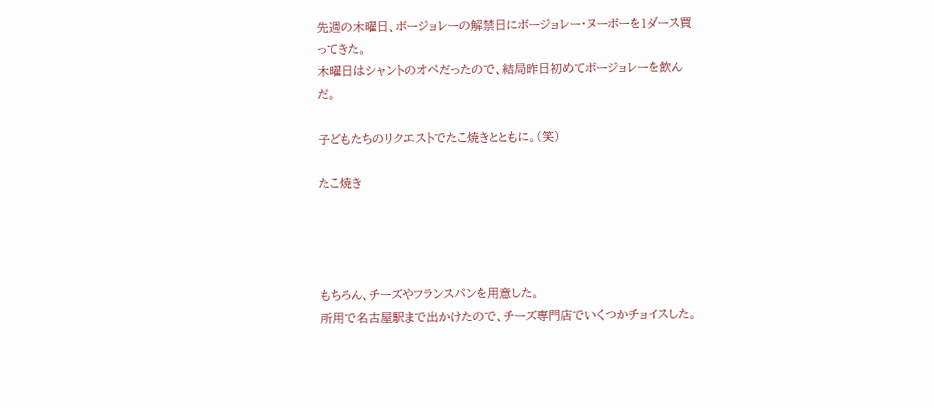先週の木曜日、ボージョレーの解禁日にボージョレー・ヌーボーを1ダース買ってきた。
木曜日はシャントのオペだったので、結局昨日初めてボージョレーを飲んだ。

子どもたちのリクエストでたこ焼きとともに。(笑)

たこ焼き




もちろん、チーズやフランスパンを用意した。
所用で名古屋駅まで出かけたので、チーズ専門店でいくつかチョイスした。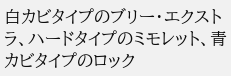白カビタイプのブリー・エクストラ、ハードタイプのミモレット、青カビタイプのロック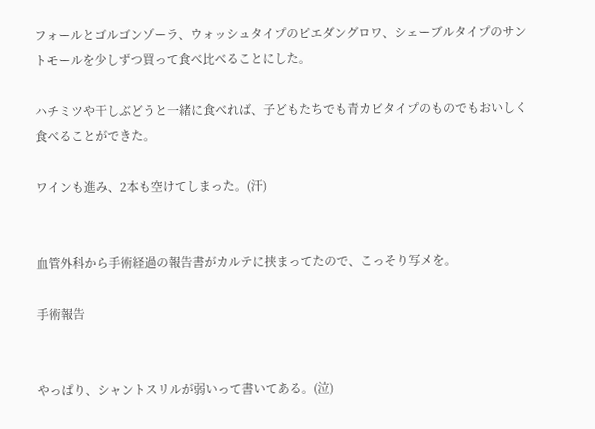フォールとゴルゴンゾーラ、ウォッシュタイプのピエダングロワ、シェーブルタイプのサントモールを少しずつ買って食べ比べることにした。

ハチミツや干しぶどうと一緒に食べれば、子どもたちでも青カビタイプのものでもおいしく食べることができた。

ワインも進み、2本も空けてしまった。(汗)


血管外科から手術経過の報告書がカルテに挟まってたので、こっそり写メを。

手術報告


やっぱり、シャントスリルが弱いって書いてある。(泣)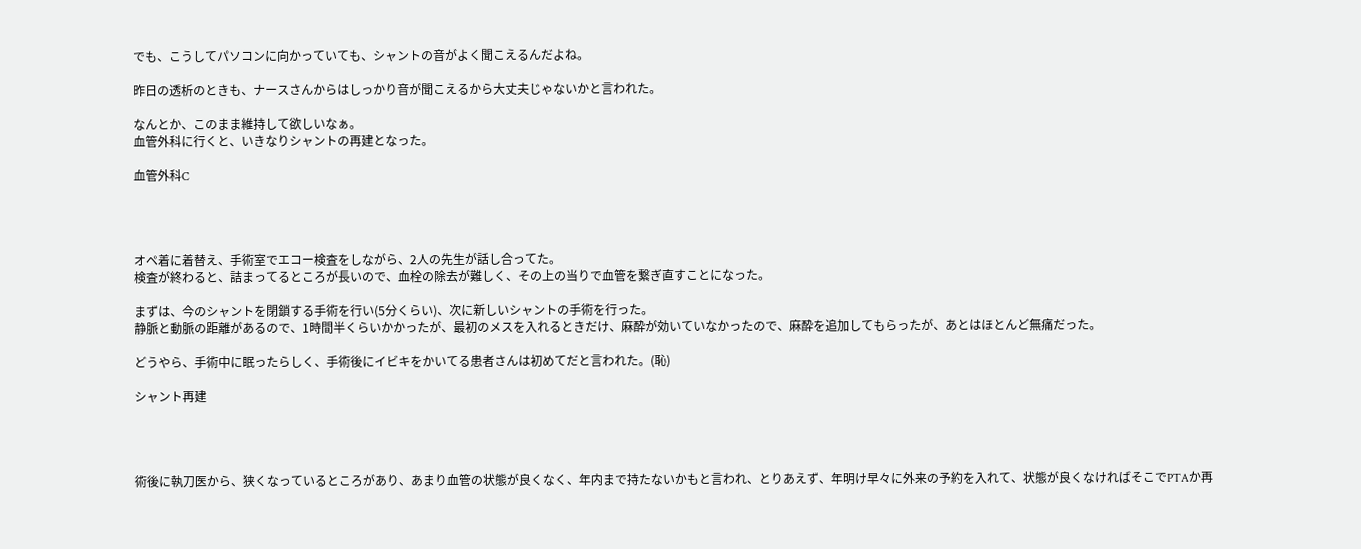でも、こうしてパソコンに向かっていても、シャントの音がよく聞こえるんだよね。

昨日の透析のときも、ナースさんからはしっかり音が聞こえるから大丈夫じゃないかと言われた。

なんとか、このまま維持して欲しいなぁ。
血管外科に行くと、いきなりシャントの再建となった。

血管外科C




オペ着に着替え、手術室でエコー検査をしながら、2人の先生が話し合ってた。
検査が終わると、詰まってるところが長いので、血栓の除去が難しく、その上の当りで血管を繋ぎ直すことになった。

まずは、今のシャントを閉鎖する手術を行い(5分くらい)、次に新しいシャントの手術を行った。
静脈と動脈の距離があるので、1時間半くらいかかったが、最初のメスを入れるときだけ、麻酔が効いていなかったので、麻酔を追加してもらったが、あとはほとんど無痛だった。

どうやら、手術中に眠ったらしく、手術後にイビキをかいてる患者さんは初めてだと言われた。(恥)

シャント再建




術後に執刀医から、狭くなっているところがあり、あまり血管の状態が良くなく、年内まで持たないかもと言われ、とりあえず、年明け早々に外来の予約を入れて、状態が良くなければそこでPTAか再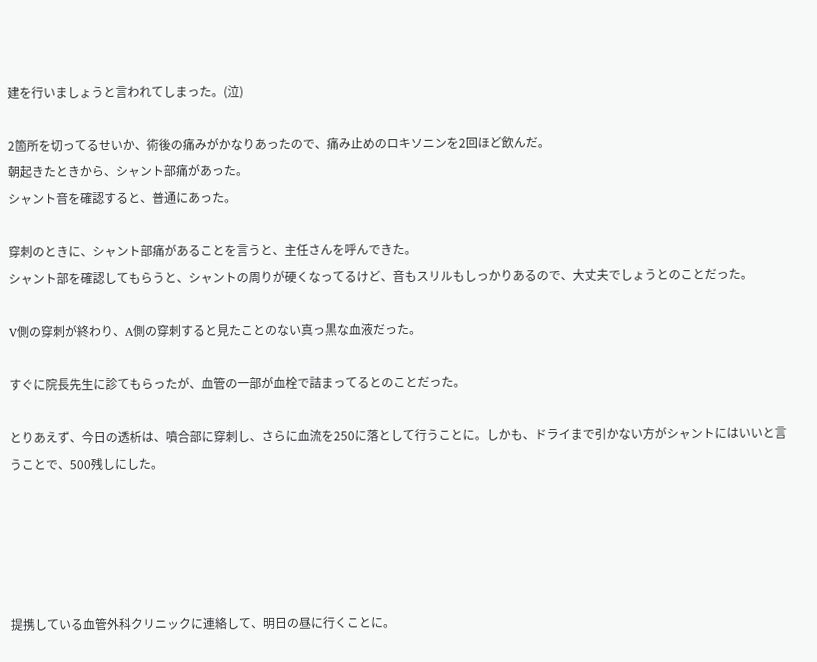建を行いましょうと言われてしまった。(泣)

2箇所を切ってるせいか、術後の痛みがかなりあったので、痛み止めのロキソニンを2回ほど飲んだ。
朝起きたときから、シャント部痛があった。
シャント音を確認すると、普通にあった。

穿刺のときに、シャント部痛があることを言うと、主任さんを呼んできた。
シャント部を確認してもらうと、シャントの周りが硬くなってるけど、音もスリルもしっかりあるので、大丈夫でしょうとのことだった。

V側の穿刺が終わり、A側の穿刺すると見たことのない真っ黒な血液だった。

すぐに院長先生に診てもらったが、血管の一部が血栓で詰まってるとのことだった。

とりあえず、今日の透析は、噴合部に穿刺し、さらに血流を250に落として行うことに。しかも、ドライまで引かない方がシャントにはいいと言うことで、500残しにした。





提携している血管外科クリニックに連絡して、明日の昼に行くことに。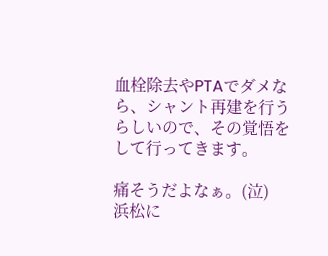血栓除去やPTAでダメなら、シャント再建を行うらしいので、その覚悟をして行ってきます。

痛そうだよなぁ。(泣)
浜松に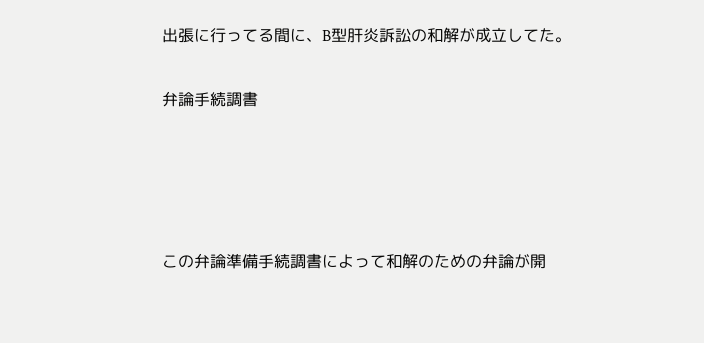出張に行ってる間に、B型肝炎訴訟の和解が成立してた。

弁論手続調書




この弁論準備手続調書によって和解のための弁論が開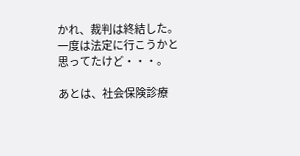かれ、裁判は終結した。
一度は法定に行こうかと思ってたけど・・・。

あとは、社会保険診療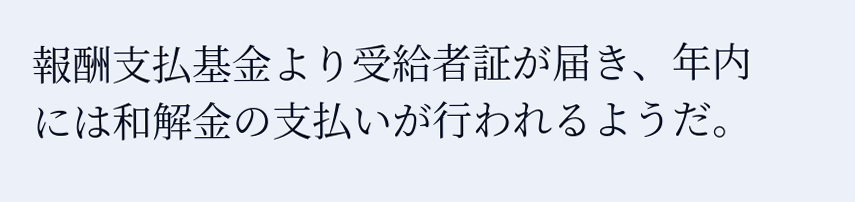報酬支払基金より受給者証が届き、年内には和解金の支払いが行われるようだ。